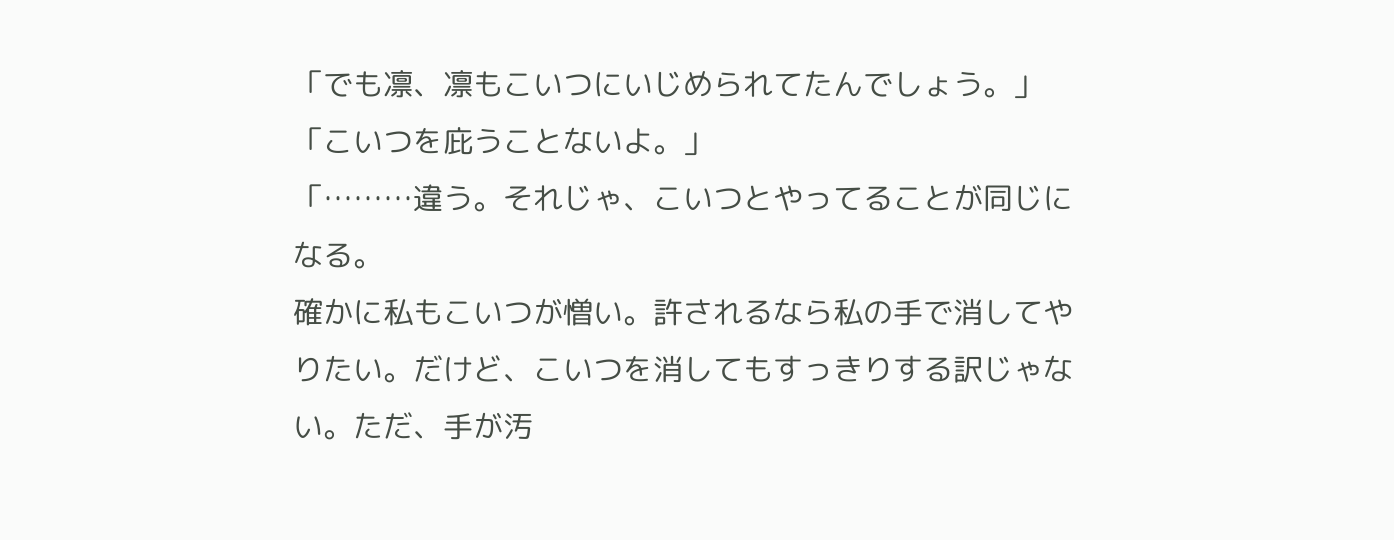「でも凛、凛もこいつにいじめられてたんでしょう。」
「こいつを庇うことないよ。」
「………違う。それじゃ、こいつとやってることが同じになる。
確かに私もこいつが憎い。許されるなら私の手で消してやりたい。だけど、こいつを消してもすっきりする訳じゃない。ただ、手が汚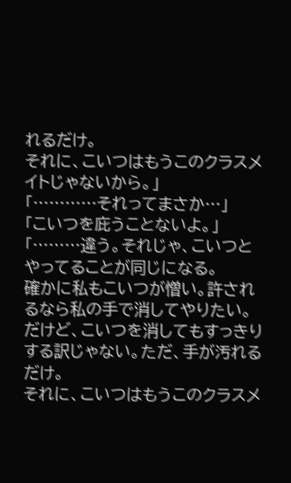れるだけ。
それに、こいつはもうこのクラスメイトじゃないから。」
「…………それってまさか…」
「こいつを庇うことないよ。」
「………違う。それじゃ、こいつとやってることが同じになる。
確かに私もこいつが憎い。許されるなら私の手で消してやりたい。だけど、こいつを消してもすっきりする訳じゃない。ただ、手が汚れるだけ。
それに、こいつはもうこのクラスメ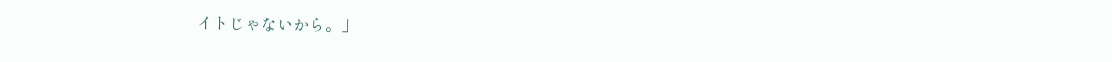イトじゃないから。」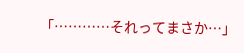「…………それってまさか…」